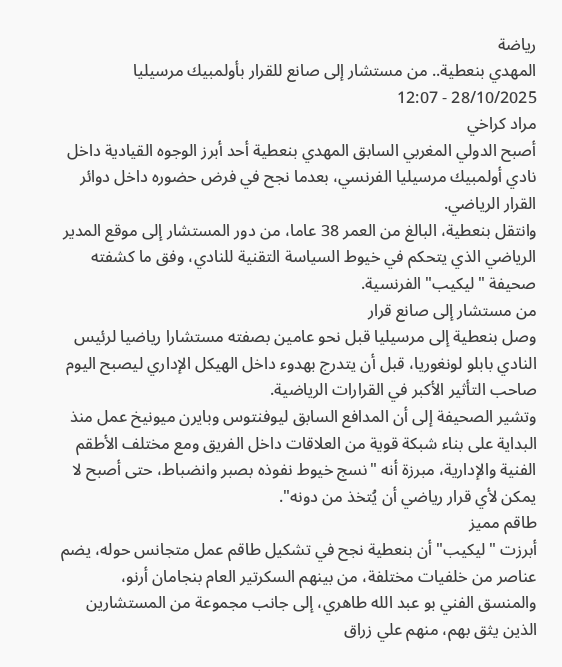رياضة
المهدي بنعطية.. من مستشار إلى صانع للقرار بأولمبيك مرسيليا
28/10/2025 - 12:07
مراد كراخي
أصبح الدولي المغربي السابق المهدي بنعطية أحد أبرز الوجوه القيادية داخل نادي أولمبيك مرسيليا الفرنسي، بعدما نجح في فرض حضوره داخل دوائر القرار الرياضي.
وانتقل بنعطية، البالغ من العمر 38 عاما، من دور المستشار إلى موقع المدير الرياضي الذي يتحكم في خيوط السياسة التقنية للنادي، وفق ما كشفته صحيفة "ليكيب" الفرنسية.
من مستشار إلى صانع قرار
وصل بنعطية إلى مرسيليا قبل نحو عامين بصفته مستشارا رياضيا لرئيس النادي بابلو لونغوريا، قبل أن يتدرج بهدوء داخل الهيكل الإداري ليصبح اليوم صاحب التأثير الأكبر في القرارات الرياضية.
وتشير الصحيفة إلى أن المدافع السابق ليوفنتوس وبايرن ميونيخ عمل منذ البداية على بناء شبكة قوية من العلاقات داخل الفريق ومع مختلف الأطقم الفنية والإدارية، مبرزة أنه "نسج خيوط نفوذه بصبر وانضباط، حتى أصبح لا يمكن لأي قرار رياضي أن يُتخذ من دونه".
طاقم مميز
أبرزت "ليكيب" أن بنعطية نجح في تشكيل طاقم عمل متجانس حوله، يضم عناصر من خلفيات مختلفة، من بينهم السكرتير العام بنجامان أرنو، والمنسق الفني بو عبد الله طاهري، إلى جانب مجموعة من المستشارين الذين يثق بهم، منهم علي زراق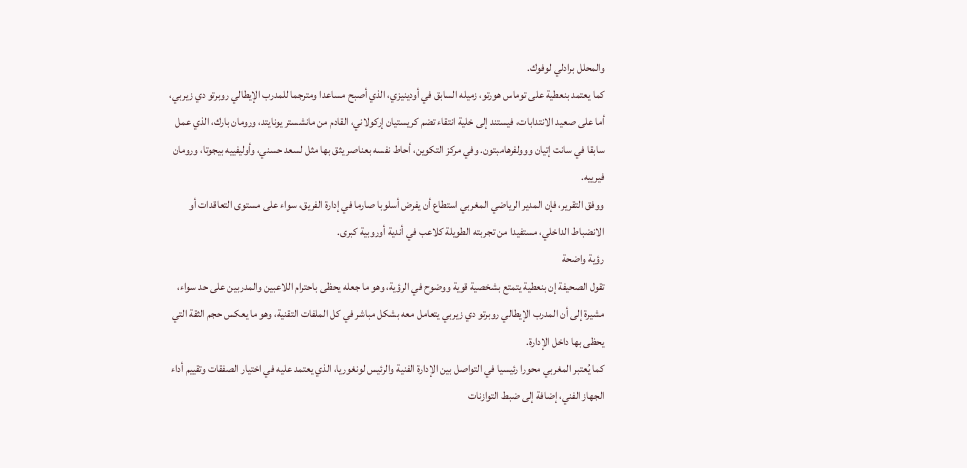والمحلل برادلي لوفوك.
كما يعتمد بنعطية على توماس هورتو، زميله السابق في أودينيزي، الذي أصبح مساعدا ومترجما للمدرب الإيطالي روبرتو دي زيربي، أما على صعيد الانتدابات، فيستند إلى خلية انتقاء تضم كريستيان إركولاني، القادم من مانشستر يونايتد، ورومان بارك، الذي عمل سابقا في سانت إتيان ووولفرهامبتون. وفي مركز التكوين، أحاط نفسه بعناصر يثق بها مثل لسعد حسني، وأوليفييه بيجوتا، ورومان فيرييه.
ووفق التقرير، فإن المدير الرياضي المغربي استطاع أن يفرض أسلوبا صارما في إدارة الفريق، سواء على مستوى التعاقدات أو الانضباط الداخلي، مستفيدا من تجربته الطويلة كلاعب في أندية أوروبية كبرى.
رؤية واضحة
تقول الصحيفة إن بنعطية يتمتع بشخصية قوية ووضوح في الرؤية، وهو ما جعله يحظى باحترام اللاعبين والمدربين على حد سواء، مشيرة إلى أن المدرب الإيطالي روبرتو دي زيربي يتعامل معه بشكل مباشر في كل الملفات التقنية، وهو ما يعكس حجم الثقة التي يحظى بها داخل الإدارة.
كما يُعتبر المغربي محورا رئيسيا في التواصل بين الإدارة الفنية والرئيس لونغوريا، الذي يعتمد عليه في اختيار الصفقات وتقييم أداء الجهاز الفني، إضافة إلى ضبط التوازنات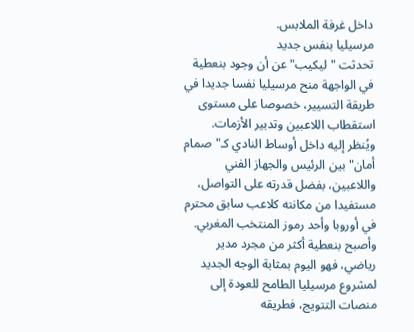داخل غرفة الملابس.
مرسيليا بنفس جديد
تحدثت "ليكيب" عن أن وجود بنعطية في الواجهة منح مرسيليا نفسا جديدا في طريقة التسيير، خصوصا على مستوى استقطاب اللاعبين وتدبير الأزمات.
ويُنظر إليه داخل أوساط النادي كـ"صمام أمان" بين الرئيس والجهاز الفني واللاعبين، بفضل قدرته على التواصل، مستفيدا من مكانته كلاعب سابق محترم في أوروبا وأحد رموز المنتخب المغربي.
وأصبح بنعطية أكثر من مجرد مدير رياضي، فهو اليوم بمثابة الوجه الجديد لمشروع مرسيليا الطامح للعودة إلى منصات التتويج، فطريقه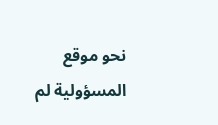نحو موقع المسؤولية لم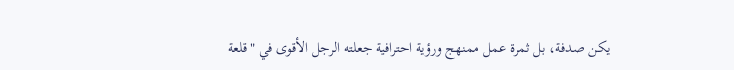يكن صدفة، بل ثمرة عمل ممنهج ورؤية احترافية جعلته الرجل الأقوى في "قلعة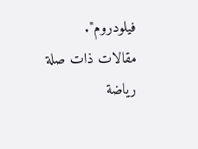فيلودروم".
مقالات ذات صلة
رياضة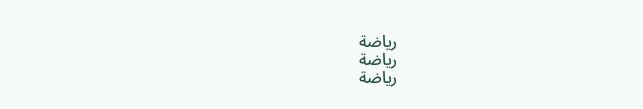رياضة
رياضة
رياضة